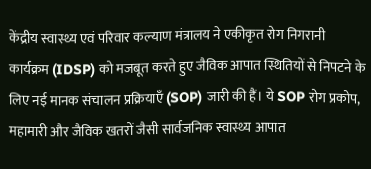केंद्रीय स्वास्थ्य एवं परिवार कल्याण मंत्रालय ने एकीकृत रोग निगरानी कार्यक्रम (IDSP) को मजबूत करते हुए जैविक आपात स्थितियों से निपटने के लिए नई मानक संचालन प्रक्रियाएँ (SOP) जारी की हैं। ये SOP रोग प्रकोप, महामारी और जैविक खतरों जैसी सार्वजनिक स्वास्थ्य आपात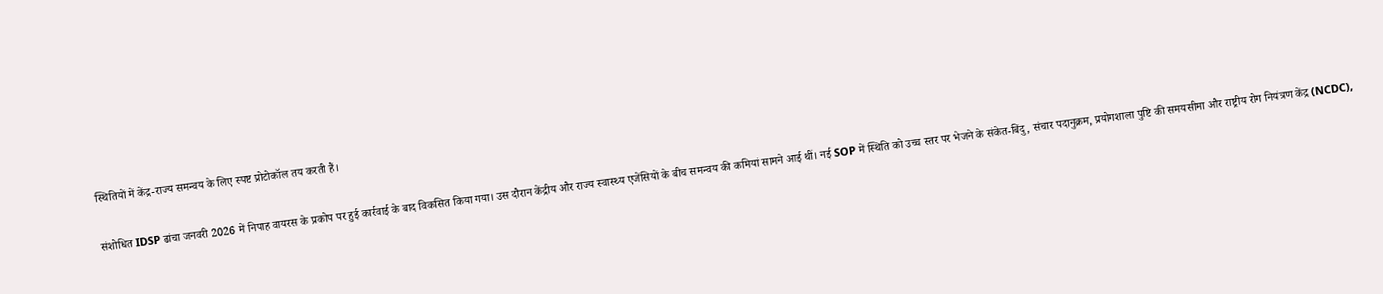स्थितियों में केंद्र-राज्य समन्वय के लिए स्पष्ट प्रोटोकॉल तय करती हैं।

संशोधित IDSP ढांचा जनवरी 2026 में निपाह वायरस के प्रकोप पर हुई कार्रवाई के बाद विकसित किया गया। उस दौरान केंद्रीय और राज्य स्वास्थ्य एजेंसियों के बीच समन्वय की कमियां सामने आई थीं। नई SOP में स्थिति को उच्च स्तर पर भेजने के संकेत-बिंदु, संचार पदानुक्रम, प्रयोगशाला पुष्टि की समयसीमा और राष्ट्रीय रोग नियंत्रण केंद्र (NCDC),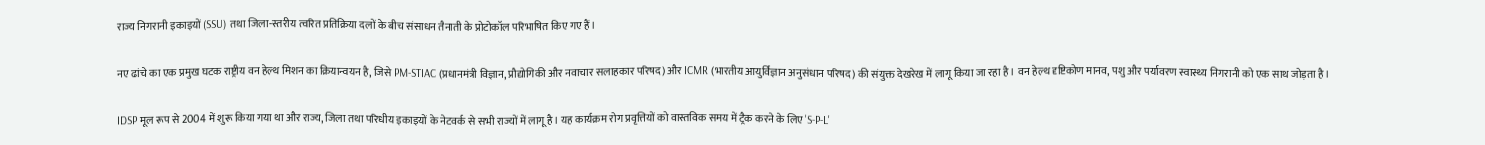राज्य निगरानी इकाइयों (SSU) तथा जिला-स्तरीय त्वरित प्रतिक्रिया दलों के बीच संसाधन तैनाती के प्रोटोकॉल परिभाषित किए गए हैं।

नए ढांचे का एक प्रमुख घटक राष्ट्रीय वन हेल्थ मिशन का क्रियान्वयन है, जिसे PM-STIAC (प्रधानमंत्री विज्ञान, प्रौद्योगिकी और नवाचार सलाहकार परिषद) और ICMR (भारतीय आयुर्विज्ञान अनुसंधान परिषद) की संयुक्त देखरेख में लागू किया जा रहा है। वन हेल्थ दृष्टिकोण मानव, पशु और पर्यावरण स्वास्थ्य निगरानी को एक साथ जोड़ता है।

IDSP मूल रूप से 2004 में शुरू किया गया था और राज्य, जिला तथा परिधीय इकाइयों के नेटवर्क से सभी राज्यों में लागू है। यह कार्यक्रम रोग प्रवृत्तियों को वास्तविक समय में ट्रैक करने के लिए 'S-P-L'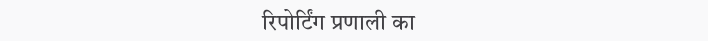रिपोर्टिंग प्रणाली का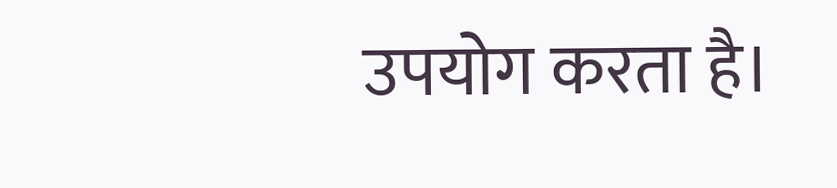उपयोग करता है।